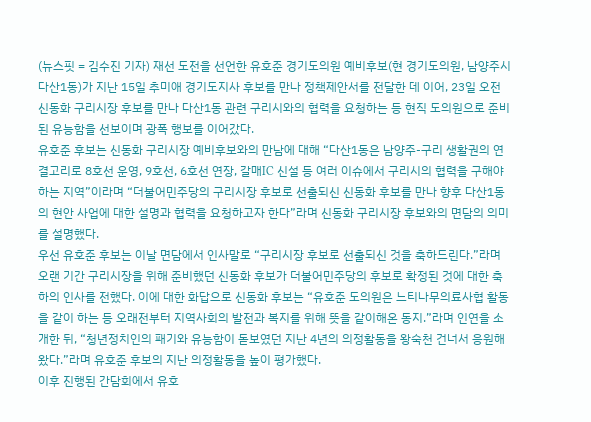(뉴스핏 = 김수진 기자) 재선 도전을 선언한 유호준 경기도의원 예비후보(현 경기도의원, 남양주시 다산1동)가 지난 15일 추미애 경기도지사 후보를 만나 정책제안서를 전달한 데 이어, 23일 오전 신동화 구리시장 후보를 만나 다산1동 관련 구리시와의 협력을 요청하는 등 현직 도의원으로 준비된 유능함을 선보이며 광폭 행보를 이어갔다.
유호준 후보는 신동화 구리시장 예비후보와의 만남에 대해 “다산1동은 남양주-구리 생활권의 연결고리로 8호선 운영, 9호선, 6호선 연장, 갈매IC 신설 등 여러 이슈에서 구리시의 협력을 구해야 하는 지역”이라며 “더불어민주당의 구리시장 후보로 선출되신 신동화 후보를 만나 향후 다산1동의 현안 사업에 대한 설명과 협력을 요청하고자 한다”라며 신동화 구리시장 후보와의 면담의 의미를 설명했다.
우선 유호준 후보는 이날 면담에서 인사말로 “구리시장 후보로 선출되신 것을 축하드린다.”라며 오랜 기간 구리시장을 위해 준비했던 신동화 후보가 더불어민주당의 후보로 확정된 것에 대한 축하의 인사를 전했다. 이에 대한 화답으로 신동화 후보는 “유호준 도의원은 느티나무의료사협 활동을 같이 하는 등 오래전부터 지역사회의 발전과 복지를 위해 뜻을 같이해온 동지.”라며 인연을 소개한 뒤, “청년정치인의 패기와 유능함이 돋보였던 지난 4년의 의정활동을 왕숙천 건너서 응원해왔다.”라며 유호준 후보의 지난 의정활동을 높이 평가했다.
이후 진행된 간담회에서 유호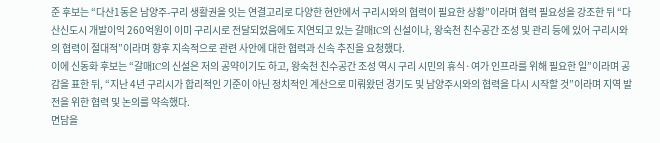준 후보는 “다산1동은 남양주-구리 생활권을 잇는 연결고리로 다양한 현안에서 구리시와의 협력이 필요한 상황”이라며 협력 필요성을 강조한 뒤 “다산신도시 개발이익 260억원이 이미 구리시로 전달되었음에도 지연되고 있는 갈매IC의 신설이나, 왕숙천 친수공간 조성 및 관리 등에 있어 구리시와의 협력이 절대적”이라며 향후 지속적으로 관련 사안에 대한 협력과 신속 추진을 요청했다.
이에 신동화 후보는 “갈매IC의 신설은 저의 공약이기도 하고, 왕숙천 친수공간 조성 역시 구리 시민의 휴식·여가 인프라를 위해 필요한 일”이라며 공감을 표한 뒤, “지난 4년 구리시가 합리적인 기준이 아닌 정치적인 계산으로 미뤄왔던 경기도 및 남양주시와의 협력을 다시 시작할 것”이라며 지역 발전을 위한 협력 및 논의를 약속했다.
면담을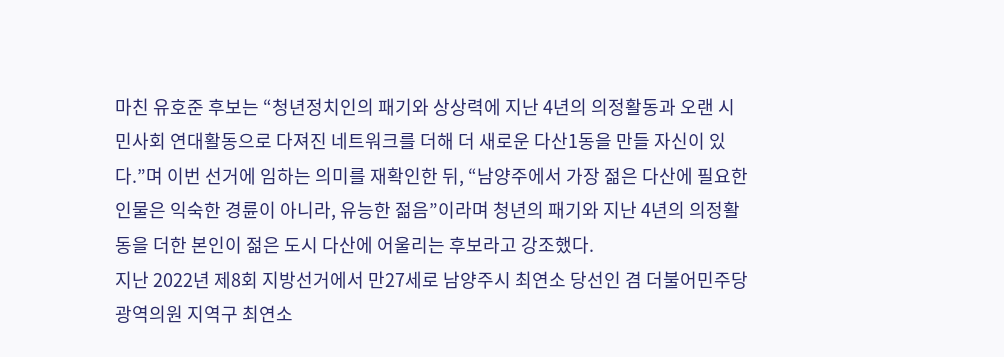마친 유호준 후보는 “청년정치인의 패기와 상상력에 지난 4년의 의정활동과 오랜 시민사회 연대활동으로 다져진 네트워크를 더해 더 새로운 다산1동을 만들 자신이 있다.”며 이번 선거에 임하는 의미를 재확인한 뒤, “남양주에서 가장 젊은 다산에 필요한 인물은 익숙한 경륜이 아니라, 유능한 젊음”이라며 청년의 패기와 지난 4년의 의정활동을 더한 본인이 젊은 도시 다산에 어울리는 후보라고 강조했다.
지난 2022년 제8회 지방선거에서 만27세로 남양주시 최연소 당선인 겸 더불어민주당 광역의원 지역구 최연소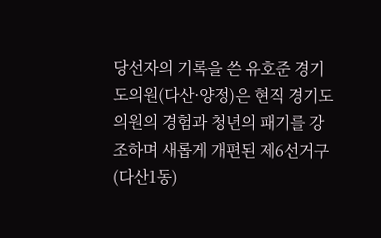당선자의 기록을 쓴 유호준 경기도의원(다산·양정)은 현직 경기도의원의 경험과 청년의 패기를 강조하며 새롭게 개편된 제6선거구(다산1동)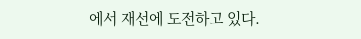에서 재선에 도전하고 있다.